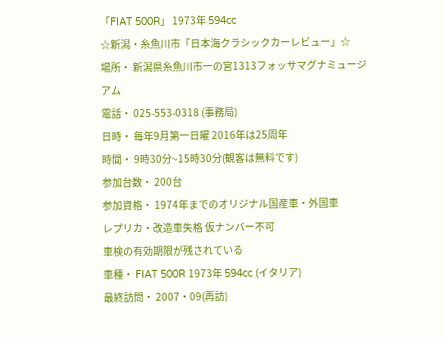「FIAT 500R」 1973年 594cc
☆新潟・糸魚川市「日本海クラシックカーレビュー」☆
場所・ 新潟県糸魚川市一の宮1313フォッサマグナミュージアム
電話・ 025-553-0318 (事務局)
日時・ 毎年9月第一日曜 2016年は25周年
時間・ 9時30分~15時30分(観客は無料です)
参加台数・ 200台
参加資格・ 1974年までのオリジナル国産車・外国車
レプリカ・改造車失格 仮ナンバー不可
車検の有効期限が残されている
車種・ FIAT 500R 1973年 594cc (イタリア)
最終訪問・ 2007・09(再訪)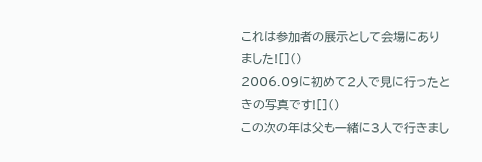これは参加者の展示として会場にありました![]()
2006.09に初めて2人で見に行ったときの写真です![]()
この次の年は父も一緒に3人で行きまし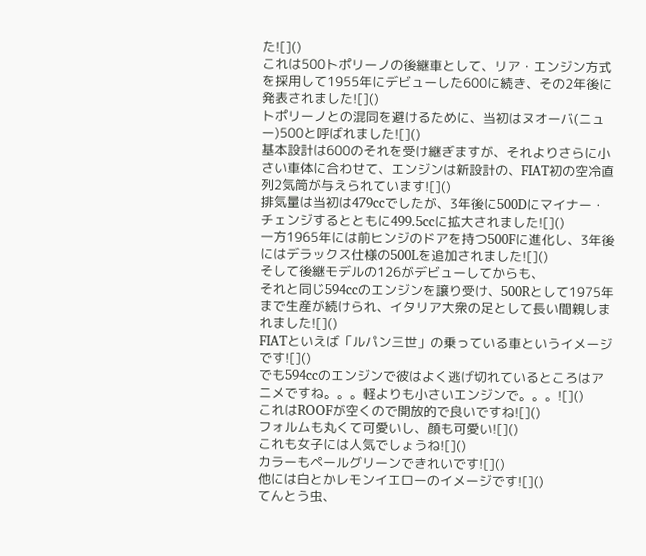た![]()
これは500トポリーノの後継車として、リア・エンジン方式を採用して1955年にデビューした600に続き、その2年後に発表されました![]()
トポリーノとの混同を避けるために、当初はヌオーバ(ニュー)500と呼ばれました![]()
基本設計は600のそれを受け継ぎますが、それよりさらに小さい車体に合わせて、エンジンは新設計の、FIAT初の空冷直列2気筒が与えられています![]()
排気量は当初は479ccでしたが、3年後に500Dにマイナー・チェンジするとともに499.5ccに拡大されました![]()
一方1965年には前ヒンジのドアを持つ500Fに進化し、3年後にはデラックス仕様の500Lを追加されました![]()
そして後継モデルの126がデビューしてからも、
それと同じ594ccのエンジンを譲り受け、500Rとして1975年まで生産が続けられ、イタリア大衆の足として長い間親しまれました![]()
FIATといえば「ルパン三世」の乗っている車というイメージです![]()
でも594ccのエンジンで彼はよく逃げ切れているところはアニメですね。。。軽よりも小さいエンジンで。。。![]()
これはROOFが空くので開放的で良いですね![]()
フォルムも丸くて可愛いし、顔も可愛い![]()
これも女子には人気でしょうね![]()
カラーもペールグリーンできれいです![]()
他には白とかレモンイエローのイメージです![]()
てんとう虫、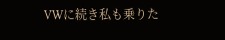VWに続き私も乗りた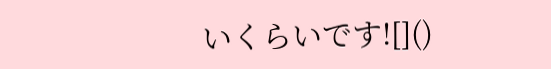いくらいです![]()